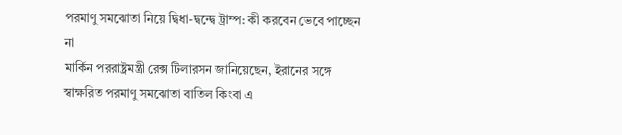পরমাণু সমঝোতা নিয়ে দ্বিধা-দ্বন্দ্বে ট্রাম্প: কী করবেন ভেবে পাচ্ছেন না
মার্কিন পররাষ্ট্রমন্ত্রী রেক্স টিলারসন জানিয়েছেন, ইরানের সঙ্গে স্বাক্ষরিত পরমাণু সমঝোতা বাতিল কিংবা এ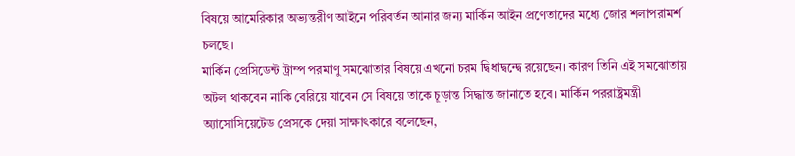বিষয়ে আমেরিকার অভ্যন্তরীণ আইনে পরিবর্তন আনার জন্য মার্কিন আইন প্রণেতাদের মধ্যে জোর শলাপরামর্শ চলছে।
মার্কিন প্রেসিডেন্ট ট্রাম্প পরমাণু সমঝোতার বিষয়ে এখনো চরম দ্বিধাদ্বন্দ্বে রয়েছেন। কারণ তিনি এই সমঝোতায় অটল থাকবেন নাকি বেরিয়ে যাবেন সে বিষয়ে তাকে চূড়ান্ত সিদ্ধান্ত জানাতে হবে। মার্কিন পররাষ্ট্রমন্ত্রী অ্যাসোসিয়েটেড প্রেসকে দেয়া সাক্ষাৎকারে বলেছেন,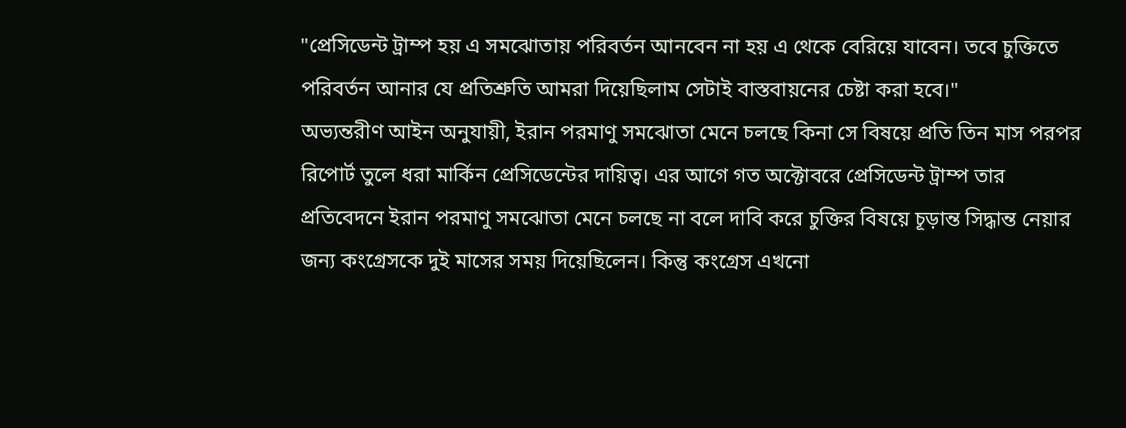"প্রেসিডেন্ট ট্রাম্প হয় এ সমঝোতায় পরিবর্তন আনবেন না হয় এ থেকে বেরিয়ে যাবেন। তবে চুক্তিতে পরিবর্তন আনার যে প্রতিশ্রুতি আমরা দিয়েছিলাম সেটাই বাস্তবায়নের চেষ্টা করা হবে।"
অভ্যন্তরীণ আইন অনুযায়ী, ইরান পরমাণু সমঝোতা মেনে চলছে কিনা সে বিষয়ে প্রতি তিন মাস পরপর রিপোর্ট তুলে ধরা মার্কিন প্রেসিডেন্টের দায়িত্ব। এর আগে গত অক্টোবরে প্রেসিডেন্ট ট্রাম্প তার প্রতিবেদনে ইরান পরমাণু সমঝোতা মেনে চলছে না বলে দাবি করে চুক্তির বিষয়ে চূড়ান্ত সিদ্ধান্ত নেয়ার জন্য কংগ্রেসকে দুই মাসের সময় দিয়েছিলেন। কিন্তু কংগ্রেস এখনো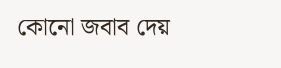কোনো জবাব দেয়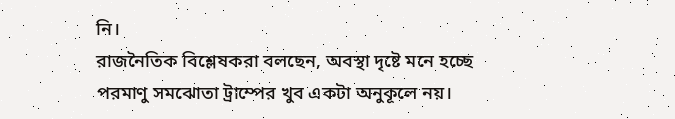নি।
রাজনৈতিক বিশ্লেষকরা বলছেন, অবস্থা দৃষ্টে মনে হচ্ছে পরমাণু সমঝোতা ট্রাম্পের খুব একটা অনুকূলে নয়।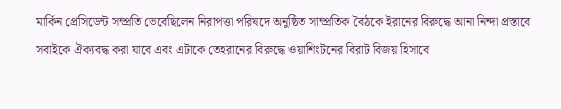মার্কিন প্রেসিডেন্ট সম্প্রতি ভেবেছিলেন নিরাপত্তা পরিষদে অনুষ্ঠিত সাম্প্রতিক বৈঠকে ইরানের বিরুদ্ধে আনা নিন্দা প্রস্তাবে সবাইকে ঐক্যবদ্ধ করা যাবে এবং এটাকে তেহরানের বিরুদ্ধে ওয়াশিংটনের বিরাট বিজয় হিসাবে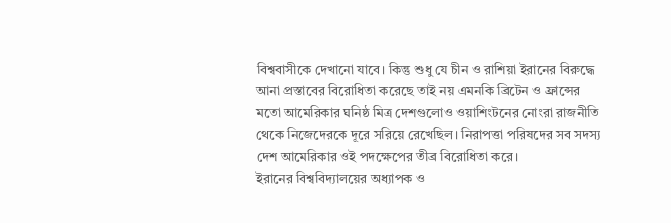বিশ্ববাসীকে দেখানো যাবে। কিন্তু শুধু যে চীন ও রাশিয়া ইরানের বিরুদ্ধে আনা প্রস্তাবের বিরোধিতা করেছে তাই নয় এমনকি ব্রিটেন ও ফ্রান্সের মতো আমেরিকার ঘনিষ্ঠ মিত্র দেশগুলোও ওয়াশিংটনের নোংরা রাজনীতি থেকে নিজেদেরকে দূরে সরিয়ে রেখেছিল। নিরাপত্তা পরিষদের সব সদস্য দেশ আমেরিকার ওই পদক্ষেপের তীব্র বিরোধিতা করে।
ইরানের বিশ্ববিদ্যালয়ের অধ্যাপক ও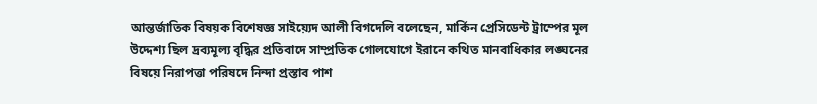আন্তর্জাতিক বিষয়ক বিশেষজ্ঞ সাইয়্যেদ আলী বিগদেলি বলেছেন, মার্কিন প্রেসিডেন্ট ট্রাম্পের মূল উদ্দেশ্য ছিল দ্রব্যমূল্য বৃদ্ধির প্রতিবাদে সাম্প্রতিক গোলযোগে ইরানে কথিত মানবাধিকার লঙ্ঘনের বিষয়ে নিরাপত্তা পরিষদে নিন্দা প্রস্তাব পাশ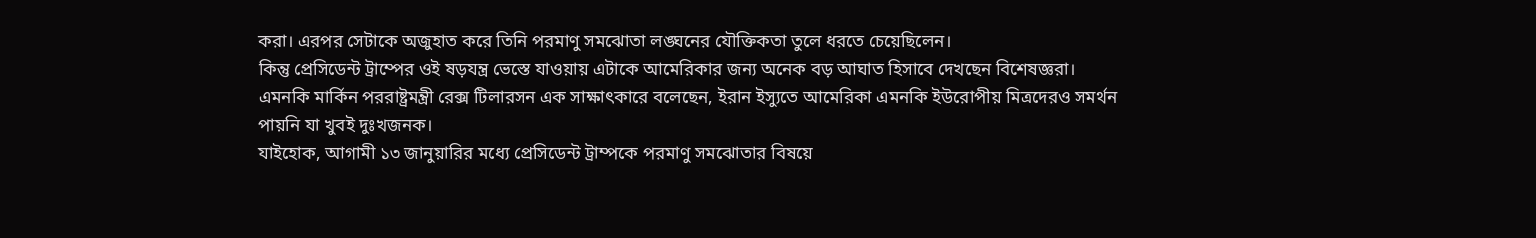করা। এরপর সেটাকে অজুহাত করে তিনি পরমাণু সমঝোতা লঙ্ঘনের যৌক্তিকতা তুলে ধরতে চেয়েছিলেন।
কিন্তু প্রেসিডেন্ট ট্রাম্পের ওই ষড়যন্ত্র ভেস্তে যাওয়ায় এটাকে আমেরিকার জন্য অনেক বড় আঘাত হিসাবে দেখছেন বিশেষজ্ঞরা। এমনকি মার্কিন পররাষ্ট্রমন্ত্রী রেক্স টিলারসন এক সাক্ষাৎকারে বলেছেন, ইরান ইস্যুতে আমেরিকা এমনকি ইউরোপীয় মিত্রদেরও সমর্থন পায়নি যা খুবই দুঃখজনক।
যাইহোক, আগামী ১৩ জানুয়ারির মধ্যে প্রেসিডেন্ট ট্রাম্পকে পরমাণু সমঝোতার বিষয়ে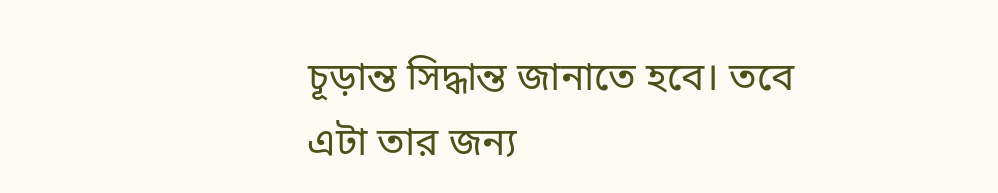চূড়ান্ত সিদ্ধান্ত জানাতে হবে। তবে এটা তার জন্য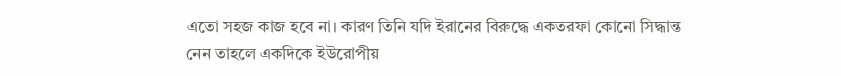এতো সহজ কাজ হবে না। কারণ তিনি যদি ইরানের বিরুদ্ধে একতরফা কোনো সিদ্ধান্ত নেন তাহলে একদিকে ইউরোপীয়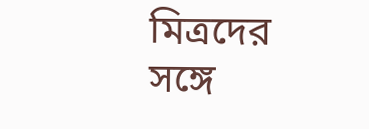মিত্রদের সঙ্গে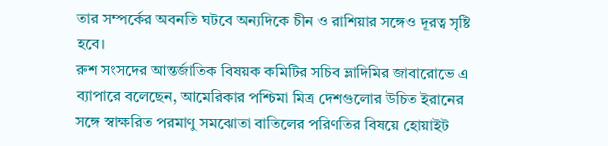তার সম্পর্কের অবনতি ঘটবে অন্যদিকে চীন ও রাশিয়ার সঙ্গেও দূরত্ব সৃষ্টি হবে।
রুশ সংসদের আন্তর্জাতিক বিষয়ক কমিটির সচিব ভ্লাদিমির জাবারোভে এ ব্যাপারে বলেছেন, আমেরিকার পশ্চিমা মিত্র দেশগুলোর উচিত ইরানের সঙ্গে স্বাক্ষরিত পরমাণু সমঝোতা বাতিলের পরিণতির বিষয়ে হোয়াইট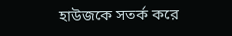হাউজকে সতর্ক করে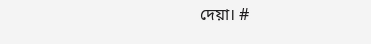দেয়া। #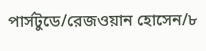পার্সটুডে/রেজওয়ান হোসেন/৮